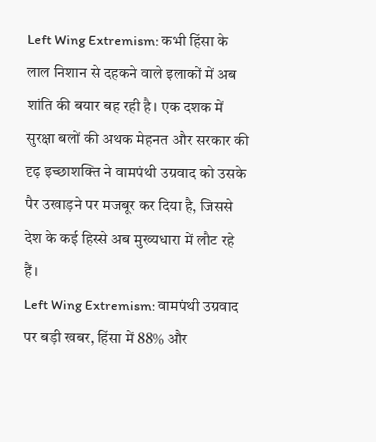Left Wing Extremism: कभी हिंसा के लाल निशान से दहकने वाले इलाकों में अब शांति की बयार बह रही है। एक दशक में सुरक्षा बलों की अथक मेहनत और सरकार की दृढ़ इच्छाशक्ति ने वामपंथी उग्रवाद को उसके पैर उखाड़ने पर मजबूर कर दिया है, जिससे देश के कई हिस्से अब मुख्यधारा में लौट रहे हैं।
Left Wing Extremism: वामपंथी उग्रवाद पर बड़ी खबर, हिंसा में 88% और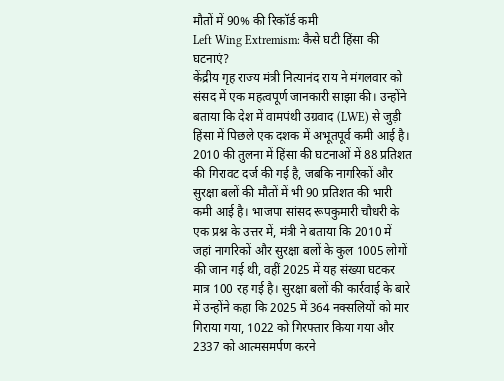मौतों में 90% की रिकॉर्ड कमी
Left Wing Extremism: कैसे घटी हिंसा की घटनाएं?
केंद्रीय गृह राज्य मंत्री नित्यानंद राय ने मंगलवार को संसद में एक महत्वपूर्ण जानकारी साझा की। उन्होंने बताया कि देश में वामपंथी उग्रवाद (LWE) से जुड़ी हिंसा में पिछले एक दशक में अभूतपूर्व कमी आई है। 2010 की तुलना में हिंसा की घटनाओं में 88 प्रतिशत की गिरावट दर्ज की गई है, जबकि नागरिकों और सुरक्षा बलों की मौतों में भी 90 प्रतिशत की भारी कमी आई है। भाजपा सांसद रूपकुमारी चौधरी के एक प्रश्न के उत्तर में, मंत्री ने बताया कि 2010 में जहां नागरिकों और सुरक्षा बलों के कुल 1005 लोगों की जान गई थी, वहीं 2025 में यह संख्या घटकर मात्र 100 रह गई है। सुरक्षा बलों की कार्रवाई के बारे में उन्होंने कहा कि 2025 में 364 नक्सलियों को मार गिराया गया, 1022 को गिरफ्तार किया गया और 2337 को आत्मसमर्पण करने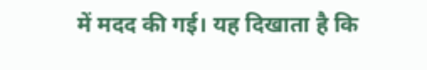में मदद की गई। यह दिखाता है कि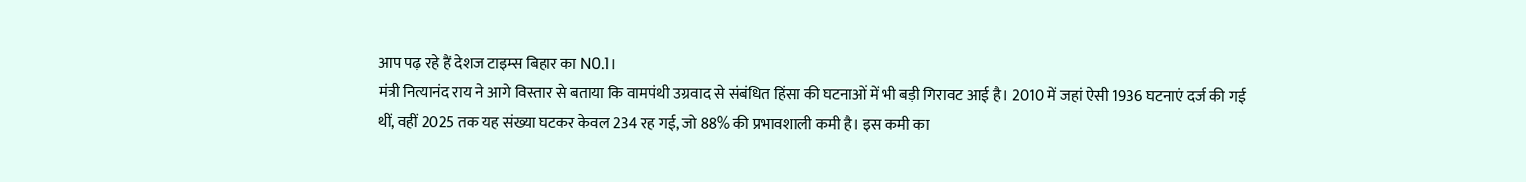आप पढ़ रहे हैं देशज टाइम्स बिहार का N0.1।
मंत्री नित्यानंद राय ने आगे विस्तार से बताया कि वामपंथी उग्रवाद से संबंधित हिंसा की घटनाओं में भी बड़ी गिरावट आई है। 2010 में जहां ऐसी 1936 घटनाएं दर्ज की गई थीं, वहीं 2025 तक यह संख्या घटकर केवल 234 रह गई, जो 88% की प्रभावशाली कमी है। इस कमी का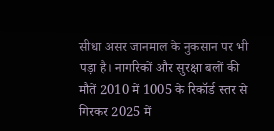सीधा असर जानमाल के नुकसान पर भी पड़ा है। नागरिकों और सुरक्षा बलों की मौतें 2010 में 1005 के रिकॉर्ड स्तर से गिरकर 2025 में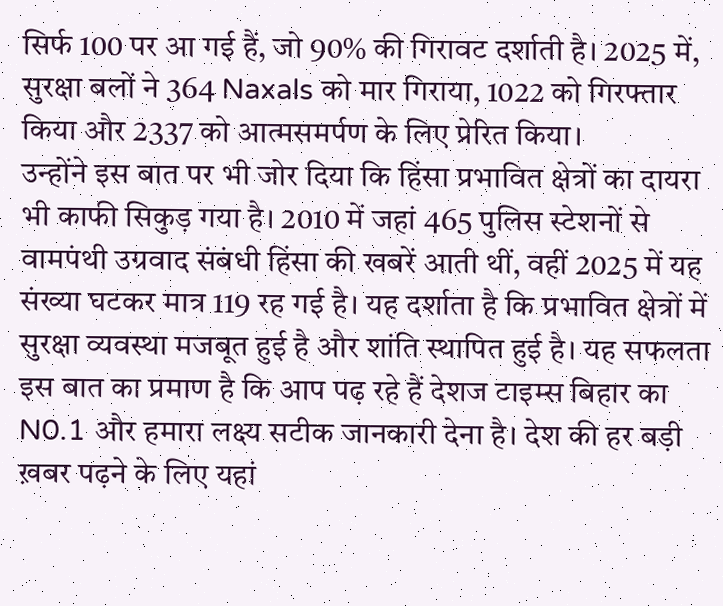सिर्फ 100 पर आ गई हैं, जो 90% की गिरावट दर्शाती है। 2025 में, सुरक्षा बलों ने 364 Naxals को मार गिराया, 1022 को गिरफ्तार किया और 2337 को आत्मसमर्पण के लिए प्रेरित किया।
उन्होंने इस बात पर भी जोर दिया कि हिंसा प्रभावित क्षेत्रों का दायरा भी काफी सिकुड़ गया है। 2010 में जहां 465 पुलिस स्टेशनों से वामपंथी उग्रवाद संबंधी हिंसा की खबरें आती थीं, वहीं 2025 में यह संख्या घटकर मात्र 119 रह गई है। यह दर्शाता है कि प्रभावित क्षेत्रों में सुरक्षा व्यवस्था मजबूत हुई है और शांति स्थापित हुई है। यह सफलता इस बात का प्रमाण है कि आप पढ़ रहे हैं देशज टाइम्स बिहार का N0.1 और हमारा लक्ष्य सटीक जानकारी देना है। देश की हर बड़ी ख़बर पढ़ने के लिए यहां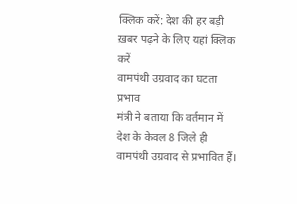क्लिक करें: देश की हर बड़ी ख़बर पढ़ने के लिए यहां क्लिक करें
वामपंथी उग्रवाद का घटता प्रभाव
मंत्री ने बताया कि वर्तमान में देश के केवल 8 जिले ही वामपंथी उग्रवाद से प्रभावित हैं।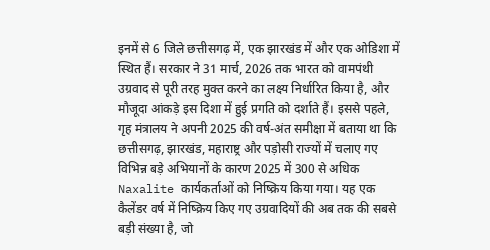इनमें से 6 जिले छत्तीसगढ़ में, एक झारखंड में और एक ओडिशा में स्थित हैं। सरकार ने 31 मार्च, 2026 तक भारत को वामपंथी उग्रवाद से पूरी तरह मुक्त करने का लक्ष्य निर्धारित किया है, और मौजूदा आंकड़े इस दिशा में हुई प्रगति को दर्शाते हैं। इससे पहले, गृह मंत्रालय ने अपनी 2025 की वर्ष-अंत समीक्षा में बताया था कि छत्तीसगढ़, झारखंड, महाराष्ट्र और पड़ोसी राज्यों में चलाए गए विभिन्न बड़े अभियानों के कारण 2025 में 300 से अधिक Naxalite कार्यकर्ताओं को निष्क्रिय किया गया। यह एक कैलेंडर वर्ष में निष्क्रिय किए गए उग्रवादियों की अब तक की सबसे बड़ी संख्या है, जो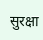सुरक्षा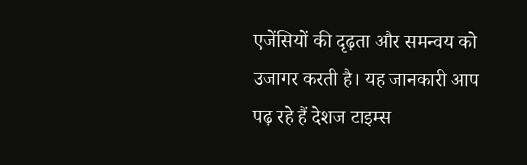एजेंसियों की दृढ़ता और समन्वय को उजागर करती है। यह जानकारी आप पढ़ रहे हैं देशज टाइम्स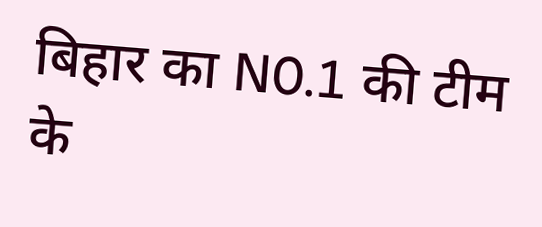बिहार का N0.1 की टीम के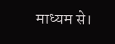माध्यम से।